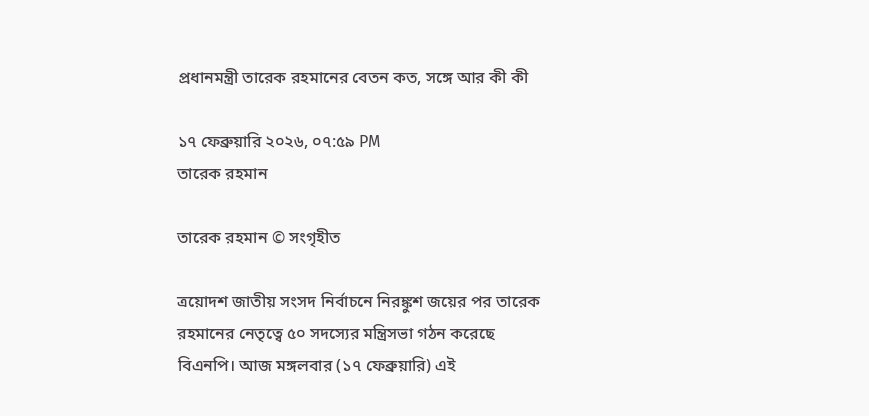প্রধানমন্ত্রী তারেক রহমানের বেতন কত, সঙ্গে আর কী কী

১৭ ফেব্রুয়ারি ২০২৬, ০৭:৫৯ PM
তারেক রহমান

তারেক রহমান © সংগৃহীত

ত্রয়োদশ জাতীয় সংসদ নির্বাচনে নিরঙ্কুশ জয়ের পর তারেক রহমানের নেতৃত্বে ৫০ সদস্যের মন্ত্রিসভা গঠন করেছে বিএনপি। আজ মঙ্গলবার (১৭ ফেব্রুয়ারি) এই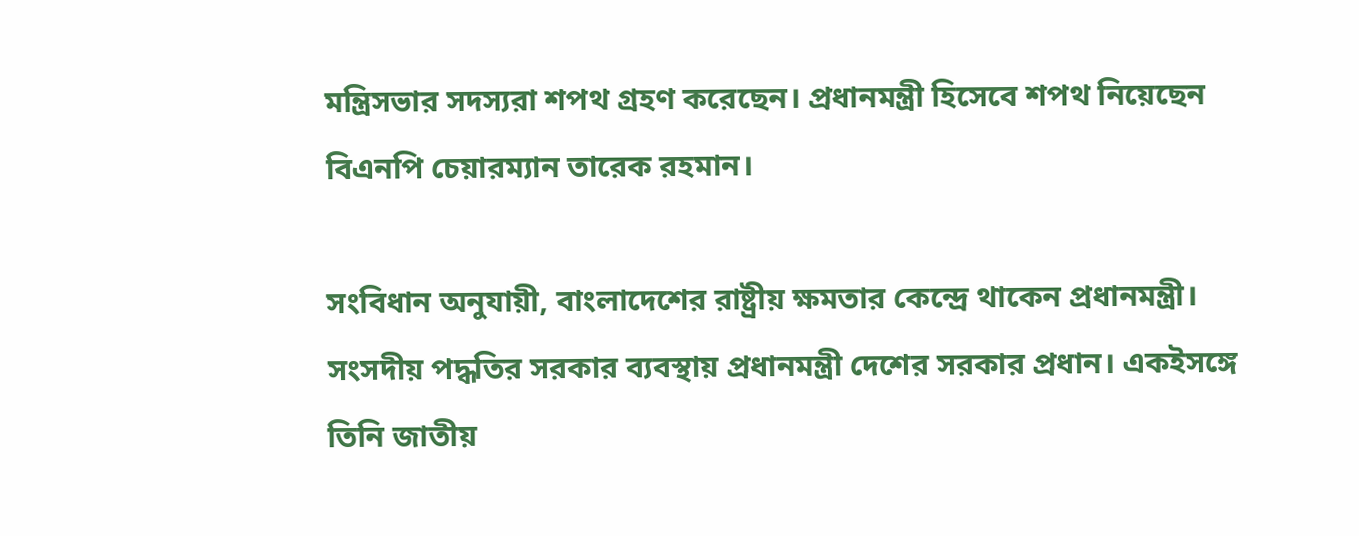মন্ত্রিসভার সদস্যরা শপথ গ্রহণ করেছেন। প্রধানমন্ত্রী হিসেবে শপথ নিয়েছেন বিএনপি চেয়ারম্যান তারেক রহমান।

সংবিধান অনুযায়ী, বাংলাদেশের রাষ্ট্রীয় ক্ষমতার কেন্দ্রে থাকেন প্রধানমন্ত্রী। সংসদীয় পদ্ধতির সরকার ব্যবস্থায় প্রধানমন্ত্রী দেশের সরকার প্রধান। একইসঙ্গে তিনি জাতীয়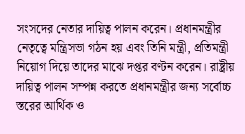সংসদের নেতার দায়িত্ব পালন করেন। প্রধানমন্ত্রীর নেতৃত্বে মন্ত্রিসভা গঠন হয় এবং তিনি মন্ত্রী, প্রতিমন্ত্রী নিয়োগ দিয়ে তাদের মাঝে দপ্তর বণ্টন করেন। রাষ্ট্রীয় দায়িত্ব পালন সম্পন্ন করতে প্রধানমন্ত্রীর জন্য সর্বোচ্চ স্তরের আর্থিক ও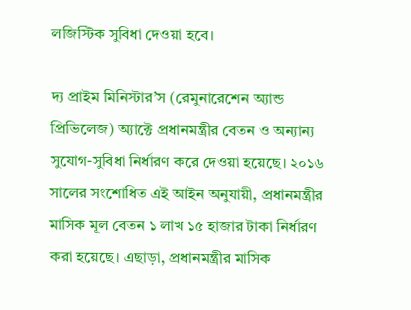লজিস্টিক সুবিধা দেওয়া হবে।

দ্য প্রাইম মিনিস্টার’স (রেমুনারেশেন অ্যান্ড প্রিভিলেজ) অ্যাক্টে প্রধানমন্ত্রীর বেতন ও অন্যান্য সুযোগ-সুবিধা নির্ধারণ করে দেওয়া হয়েছে। ২০১৬ সালের সংশোধিত এই আইন অনুযায়ী, প্রধানমন্ত্রীর মাসিক মূল বেতন ১ লাখ ১৫ হাজার টাকা নির্ধারণ করা হয়েছে। এছাড়া, প্রধানমন্ত্রীর মাসিক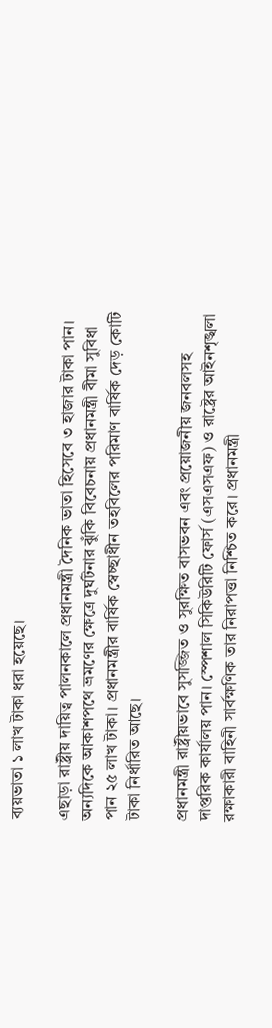ব্যয়ভাতা ১ লাখ টাকা ধরা হয়েছে।

এছাড়া রাষ্ট্রীয় দায়িত্ব পালনকালে প্রধানমন্ত্রী দৈনিক ভাতা হিসেবে ৩ হাজার টাকা পান। অন্যদিকে আকাশপথে ভ্রমণের ক্ষেত্রে দুর্ঘটনার ঝুঁকি বিবেচনায় প্রধানমন্ত্রী বীমা সুবিধা পান ২৫ লাখ টাকা। প্রধানমন্ত্রীর বার্ষিক স্বেচ্ছাধীন তহবিলের পরিমাণ বার্ষিক দেড় কোটি টাকা নির্ধারিত আছে।

প্রধানমন্ত্রী রাষ্ট্রীয়ভাবে সুসজ্জিত ও সুরক্ষিত বাসভবন এবং প্রয়োজনীয় জনবলসহ দাপ্তরিক কার্যালয় পান। স্পেশাল সিকিউরিটি ফোর্স (এসএসএফ) ও রাষ্ট্রের আইনশৃঙ্খলা রক্ষাকারী বাহিনী সার্বক্ষণিক তার নিরাপত্তা নিশ্চিত করে। প্রধানমন্ত্রী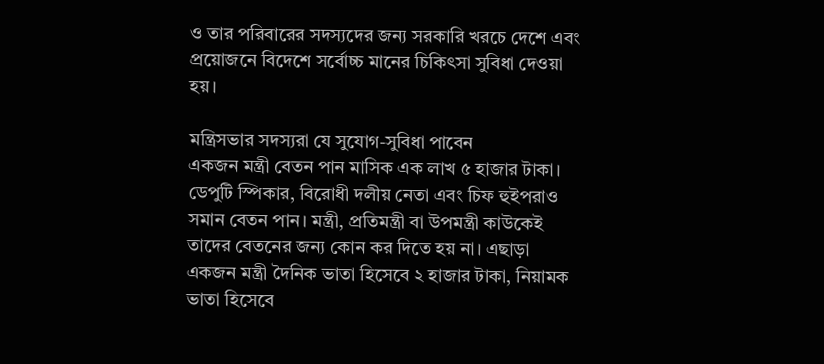ও তার পরিবারের সদস্যদের জন্য সরকারি খরচে দেশে এবং প্রয়োজনে বিদেশে সর্বোচ্চ মানের চিকিৎসা সুবিধা দেওয়া হয়।

মন্ত্রিসভার সদস্যরা যে সুযোগ-সুবিধা পাবেন
একজন মন্ত্রী বেতন পান মাসিক এক লাখ ৫ হাজার টাকা। ডেপুটি স্পিকার, বিরোধী দলীয় নেতা এবং চিফ হুইপরাও সমান বেতন পান। মন্ত্রী, প্রতিমন্ত্রী বা উপমন্ত্রী কাউকেই তাদের বেতনের জন্য কোন কর দিতে হয় না। এছাড়া একজন মন্ত্রী দৈনিক ভাতা হিসেবে ২ হাজার টাকা, নিয়ামক ভাতা হিসেবে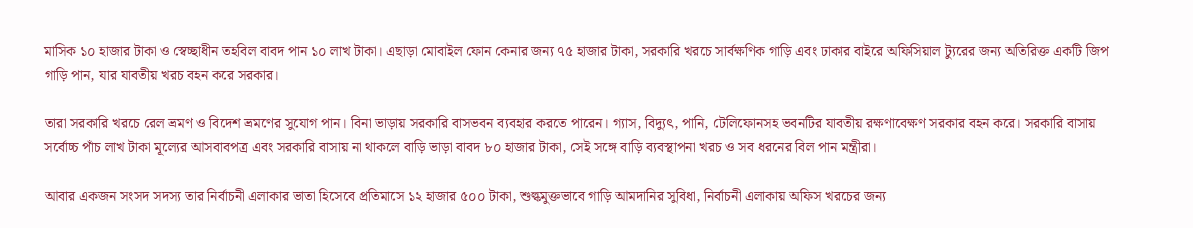মাসিক ১০ হাজার টাকা ও স্বেচ্ছাধীন তহবিল বাবদ পান ১০ লাখ টাকা। এছাড়া মোবাইল ফোন কেনার জন্য ৭৫ হাজার টাকা, সরকারি খরচে সার্বক্ষণিক গাড়ি এবং ঢাকার বাইরে অফিসিয়াল ট্যুরের জন্য অতিরিক্ত একটি জিপ গাড়ি পান, যার যাবতীয় খরচ বহন করে সরকার।

তারা সরকারি খরচে রেল ভ্রমণ ও বিদেশ ভ্রমণের সুযোগ পান। বিনা ভাড়ায় সরকারি বাসভবন ব্যবহার করতে পারেন। গ্যাস, বিদ্যুৎ, পানি, টেলিফোনসহ ভবনটির যাবতীয় রক্ষণাবেক্ষণ সরকার বহন করে। সরকারি বাসায় সর্বোচ্চ পাঁচ লাখ টাকা মূল্যের আসবাবপত্র এবং সরকারি বাসায় না থাকলে বাড়ি ভাড়া বাবদ ৮০ হাজার টাকা, সেই সঙ্গে বাড়ি ব্যবস্থাপনা খরচ ও সব ধরনের বিল পান মন্ত্রীরা।

আবার একজন সংসদ সদস্য তার নির্বাচনী এলাকার ভাতা হিসেবে প্রতিমাসে ১২ হাজার ৫০০ টাকা, শুল্কমুক্তভাবে গাড়ি আমদানির সুবিধা, নির্বাচনী এলাকায় অফিস খরচের জন্য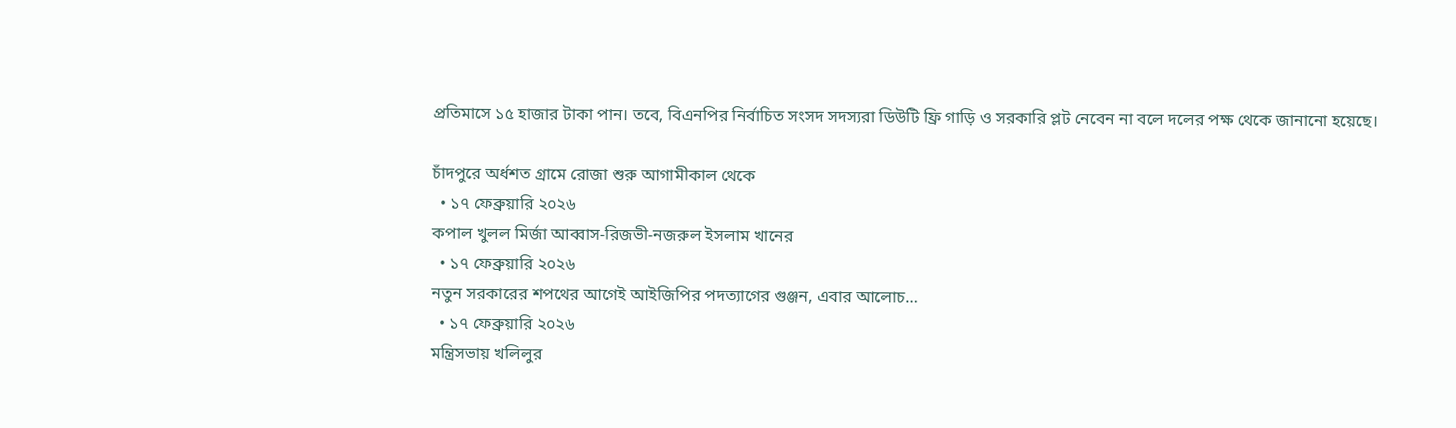প্রতিমাসে ১৫ হাজার টাকা পান। তবে, বিএনপির নির্বাচিত সংসদ সদস্যরা ডিউটি ফ্রি গাড়ি ও সরকারি প্লট নেবেন না বলে দলের পক্ষ থেকে জানানো হয়েছে।

চাঁদপুরে‌ অর্ধশত গ্রামে রোজা শুরু আগামীকাল থেকে
  • ১৭ ফেব্রুয়ারি ২০২৬
কপাল খুলল মির্জা আব্বাস-রিজভী-নজরুল ইসলাম খানের
  • ১৭ ফেব্রুয়ারি ২০২৬
নতুন সরকারের শপথের আগেই আইজিপির পদত্যাগের গুঞ্জন, এবার আলোচ…
  • ১৭ ফেব্রুয়ারি ২০২৬
মন্ত্রিসভায় খলিলুর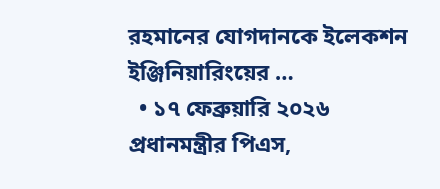রহমানের যোগদানকে ইলেকশন ইঞ্জিনিয়ারিংয়ের …
  • ১৭ ফেব্রুয়ারি ২০২৬
প্রধানমন্ত্রীর পিএস,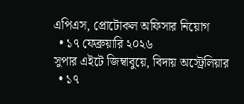এপিএস, প্রোটোকল অফিসার নিয়োগ
  • ১৭ ফেব্রুয়ারি ২০২৬
সুপার এইটে জিম্বাবুয়ে, বিদায় অস্ট্রেলিয়ার
  • ১৭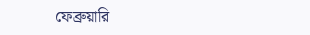ফেব্রুয়ারি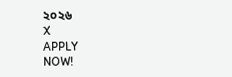২০২৬
X
APPLY
NOW!